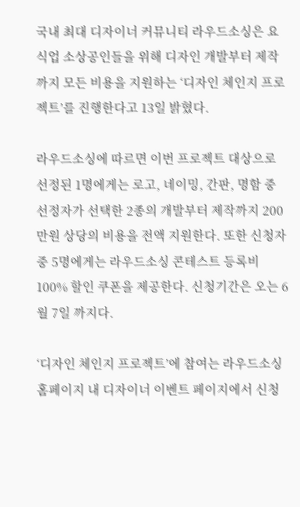국내 최대 디자이너 커뮤니티 라우드소싱은 요식업 소상공인들을 위해 디자인 개발부터 제작까지 모든 비용을 지원하는 ‘디자인 체인지 프로젝트’를 진행한다고 13일 밝혔다.

라우드소싱에 따르면 이번 프로젝트 대상으로 선정된 1명에게는 로고, 네이밍, 간판, 명함 중 선정자가 선택한 2종의 개발부터 제작까지 200만원 상당의 비용을 전액 지원한다. 또한 신청자 중 5명에게는 라우드소싱 콘테스트 등록비 100% 할인 쿠폰을 제공한다. 신청기간은 오는 6월 7일 까지다.

‘디자인 체인지 프로젝트’에 참여는 라우드소싱 홈페이지 내 디자이너 이벤트 페이지에서 신청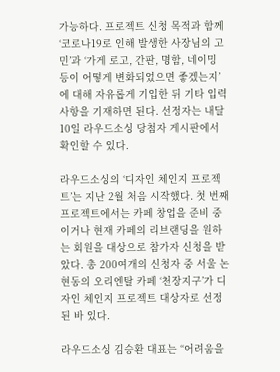가능하다. 프로젝트 신청 목적과 함께 ‘코로나19로 인해 발생한 사장님의 고민’과 ‘가게 로고, 간판, 명함, 네이밍 등이 어떻게 변화되었으면 좋겠는지’에 대해 자유롭게 기입한 뒤 기타 입력 사항을 기재하면 된다. 선정자는 내달 10일 라우드소싱 당첨자 게시판에서 확인할 수 있다.

라우드소싱의 ‘디자인 체인지 프로젝트’는 지난 2월 처음 시작했다. 첫 번째 프로젝트에서는 카페 창업을 준비 중이거나 현재 카페의 리브랜딩을 원하는 회원을 대상으로 참가자 신청을 받았다. 총 200여개의 신청자 중 서울 논현동의 오리엔탈 카페 ‘천장지구’가 디자인 체인지 프로젝트 대상자로 선정된 바 있다.

라우드소싱 김승환 대표는 “어려움을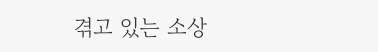겪고 있는 소상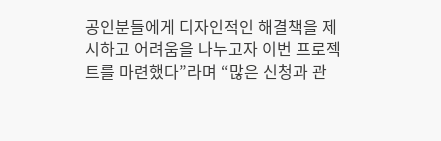공인분들에게 디자인적인 해결책을 제시하고 어려움을 나누고자 이번 프로젝트를 마련했다”라며 “많은 신청과 관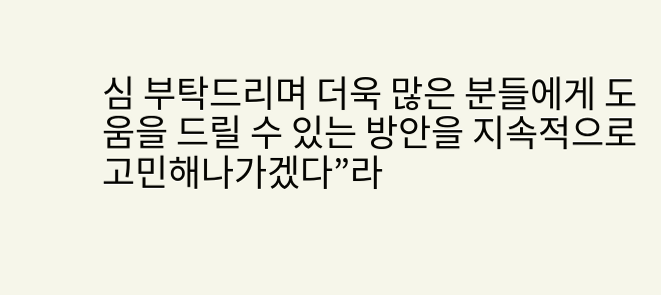심 부탁드리며 더욱 많은 분들에게 도움을 드릴 수 있는 방안을 지속적으로 고민해나가겠다”라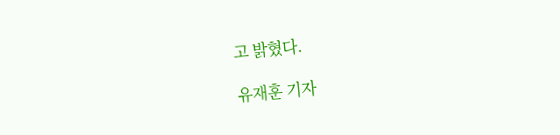고 밝혔다.

유재훈 기자